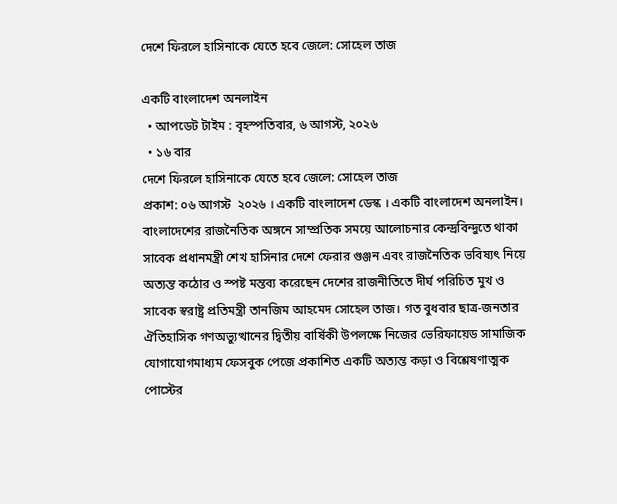দেশে ফিরলে হাসিনাকে যেতে হবে জেলে: সোহেল তাজ

একটি বাংলাদেশ অনলাইন
  • আপডেট টাইম : বৃহস্পতিবার, ৬ আগস্ট, ২০২৬
  • ১৬ বার
দেশে ফিরলে হাসিনাকে যেতে হবে জেলে: সোহেল তাজ
প্রকাশ: ০৬ আগস্ট  ২০২৬ । একটি বাংলাদেশ ডেস্ক । একটি বাংলাদেশ অনলাইন।
বাংলাদেশের রাজনৈতিক অঙ্গনে সাম্প্রতিক সময়ে আলোচনার কেন্দ্রবিন্দুতে থাকা সাবেক প্রধানমন্ত্রী শেখ হাসিনার দেশে ফেরার গুঞ্জন এবং রাজনৈতিক ভবিষ্যৎ নিয়ে অত্যন্ত কঠোর ও স্পষ্ট মন্তব্য করেছেন দেশের রাজনীতিতে দীর্ঘ পরিচিত মুখ ও সাবেক স্বরাষ্ট্র প্রতিমন্ত্রী তানজিম আহমেদ সোহেল তাজ। গত বুধবার ছাত্র-জনতার ঐতিহাসিক গণঅভ্যুত্থানের দ্বিতীয় বার্ষিকী উপলক্ষে নিজের ভেরিফায়েড সামাজিক যোগাযোগমাধ্যম ফেসবুক পেজে প্রকাশিত একটি অত্যন্ত কড়া ও বিশ্লেষণাত্মক পোস্টের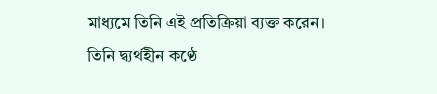মাধ্যমে তিনি এই প্রতিক্রিয়া ব্যক্ত করেন। তিনি দ্ব্যর্থহীন কণ্ঠে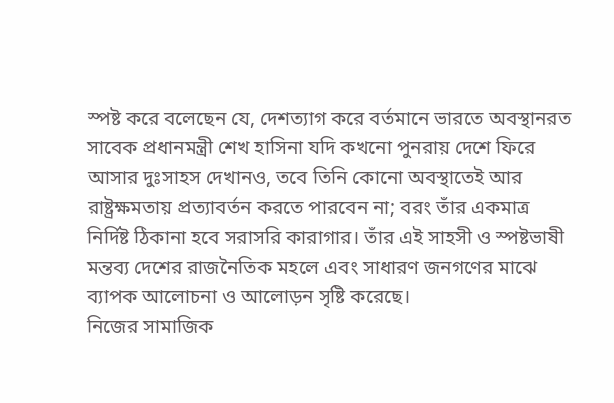স্পষ্ট করে বলেছেন যে, দেশত্যাগ করে বর্তমানে ভারতে অবস্থানরত সাবেক প্রধানমন্ত্রী শেখ হাসিনা যদি কখনো পুনরায় দেশে ফিরে আসার দুঃসাহস দেখানও, তবে তিনি কোনো অবস্থাতেই আর রাষ্ট্রক্ষমতায় প্রত্যাবর্তন করতে পারবেন না; বরং তাঁর একমাত্র নির্দিষ্ট ঠিকানা হবে সরাসরি কারাগার। তাঁর এই সাহসী ও স্পষ্টভাষী মন্তব্য দেশের রাজনৈতিক মহলে এবং সাধারণ জনগণের মাঝে ব্যাপক আলোচনা ও আলোড়ন সৃষ্টি করেছে।
নিজের সামাজিক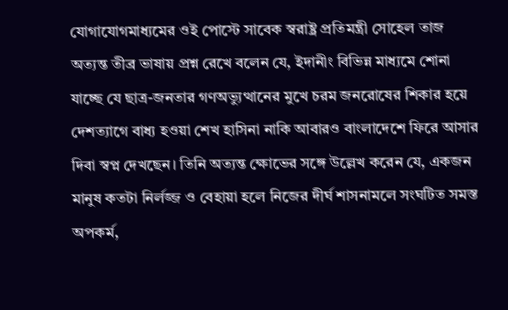যোগাযোগমাধ্যমের ওই পোস্টে সাবেক স্বরাষ্ট্র প্রতিমন্ত্রী সোহেল তাজ অত্যন্ত তীব্র ভাষায় প্রশ্ন রেখে বলেন যে, ইদানীং বিভিন্ন মাধ্যমে শোনা যাচ্ছে যে ছাত্র-জনতার গণঅভ্যুত্থানের মুখে চরম জনরোষের শিকার হয়ে দেশত্যাগে বাধ্য হওয়া শেখ হাসিনা নাকি আবারও বাংলাদেশে ফিরে আসার দিবা স্বপ্ন দেখছেন। তিনি অত্যন্ত ক্ষোভের সঙ্গে উল্লেখ করেন যে, একজন মানুষ কতটা নির্লজ্জ ও বেহায়া হলে নিজের দীর্ঘ শাসনামলে সংঘটিত সমস্ত অপকর্ম,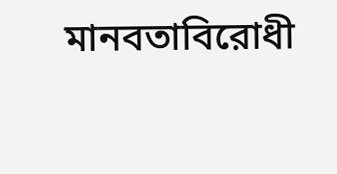মানবতাবিরোধী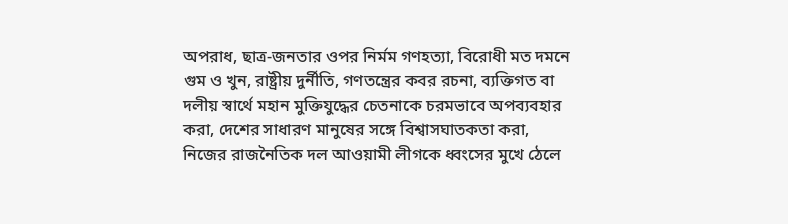অপরাধ, ছাত্র-জনতার ওপর নির্মম গণহত্যা, বিরোধী মত দমনে গুম ও খুন, রাষ্ট্রীয় দুর্নীতি, গণতন্ত্রের কবর রচনা, ব্যক্তিগত বা দলীয় স্বার্থে মহান মুক্তিযুদ্ধের চেতনাকে চরমভাবে অপব্যবহার করা, দেশের সাধারণ মানুষের সঙ্গে বিশ্বাসঘাতকতা করা, নিজের রাজনৈতিক দল আওয়ামী লীগকে ধ্বংসের মুখে ঠেলে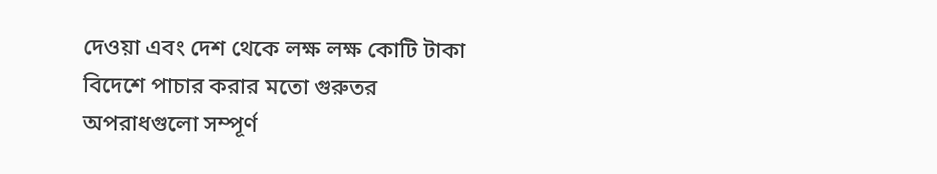দেওয়া এবং দেশ থেকে লক্ষ লক্ষ কোটি টাকা বিদেশে পাচার করার মতো গুরুতর অপরাধগুলো সম্পূর্ণ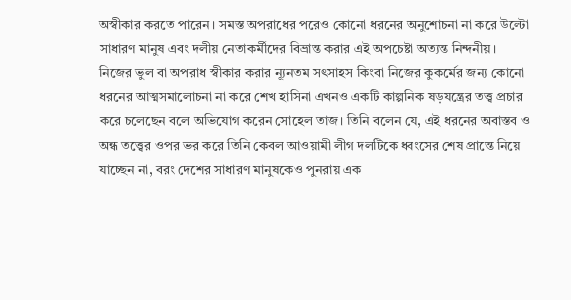অস্বীকার করতে পারেন। সমস্ত অপরাধের পরেও কোনো ধরনের অনুশোচনা না করে উল্টো সাধারণ মানুষ এবং দলীয় নেতাকর্মীদের বিভ্রান্ত করার এই অপচেষ্টা অত্যন্ত নিন্দনীয়।
নিজের ভুল বা অপরাধ স্বীকার করার ন্যূনতম সৎসাহস কিংবা নিজের কুকর্মের জন্য কোনো ধরনের আত্মসমালোচনা না করে শেখ হাসিনা এখনও একটি কাল্পনিক ষড়যন্ত্রের তত্ত্ব প্রচার করে চলেছেন বলে অভিযোগ করেন সোহেল তাজ। তিনি বলেন যে, এই ধরনের অবাস্তব ও অন্ধ তত্ত্বের ওপর ভর করে তিনি কেবল আওয়ামী লীগ দলটিকে ধ্বংসের শেষ প্রান্তে নিয়ে যাচ্ছেন না, বরং দেশের সাধারণ মানুষকেও পুনরায় এক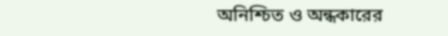অনিশ্চিত ও অন্ধকারের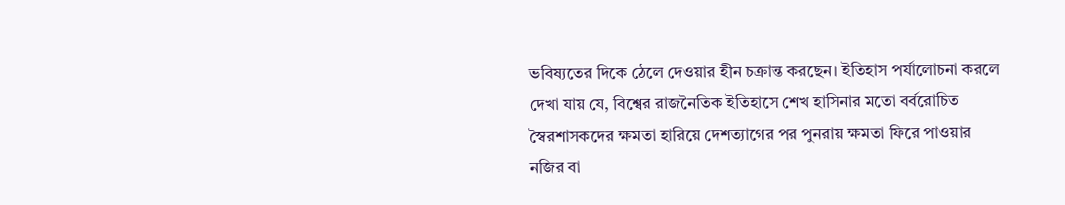ভবিষ্যতের দিকে ঠেলে দেওয়ার হীন চক্রান্ত করছেন। ইতিহাস পর্যালোচনা করলে দেখা যায় যে, বিশ্বের রাজনৈতিক ইতিহাসে শেখ হাসিনার মতো বর্বরোচিত স্বৈরশাসকদের ক্ষমতা হারিয়ে দেশত্যাগের পর পুনরায় ক্ষমতা ফিরে পাওয়ার নজির বা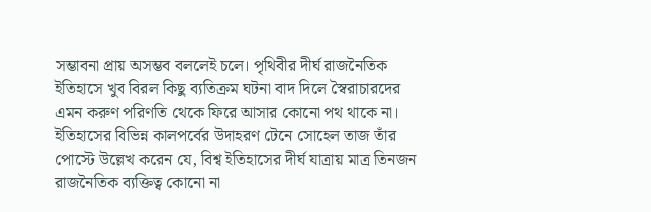সম্ভাবনা প্রায় অসম্ভব বললেই চলে। পৃথিবীর দীর্ঘ রাজনৈতিক ইতিহাসে খুব বিরল কিছু ব্যতিক্রম ঘটনা বাদ দিলে স্বৈরাচারদের এমন করুণ পরিণতি থেকে ফিরে আসার কোনো পথ থাকে না।
ইতিহাসের বিভিন্ন কালপর্বের উদাহরণ টেনে সোহেল তাজ তাঁর পোস্টে উল্লেখ করেন যে, বিশ্ব ইতিহাসের দীর্ঘ যাত্রায় মাত্র তিনজন রাজনৈতিক ব্যক্তিত্ব কোনো না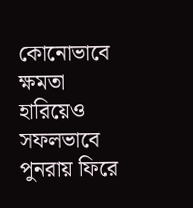কোনোভাবে ক্ষমতা হারিয়েও সফলভাবে পুনরায় ফিরে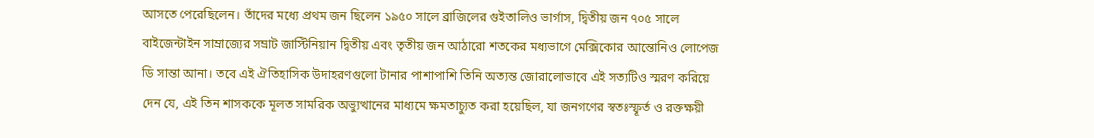আসতে পেরেছিলেন। তাঁদের মধ্যে প্রথম জন ছিলেন ১৯৫০ সালে ব্রাজিলের গুইতালিও ভার্গাস, দ্বিতীয় জন ৭০৫ সালে বাইজেন্টাইন সাম্রাজ্যের সম্রাট জাস্টিনিয়ান দ্বিতীয় এবং তৃতীয় জন আঠারো শতকের মধ্যভাগে মেক্সিকোর আন্তোনিও লোপেজ ডি সান্তা আনা। তবে এই ঐতিহাসিক উদাহরণগুলো টানার পাশাপাশি তিনি অত্যন্ত জোরালোভাবে এই সত্যটিও স্মরণ করিয়ে দেন যে, এই তিন শাসককে মূলত সামরিক অভ্যুত্থানের মাধ্যমে ক্ষমতাচ্যুত করা হয়েছিল, যা জনগণের স্বতঃস্ফূর্ত ও রক্তক্ষয়ী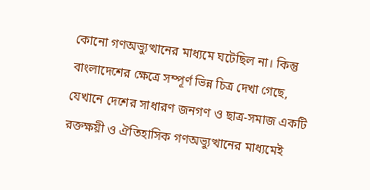কোনো গণঅভ্যুত্থানের মাধ্যমে ঘটেছিল না। কিন্তু বাংলাদেশের ক্ষেত্রে সম্পূর্ণ ভিন্ন চিত্র দেখা গেছে, যেখানে দেশের সাধারণ জনগণ ও ছাত্র-সমাজ একটি রক্তক্ষয়ী ও ঐতিহাসিক গণঅভ্যুত্থানের মাধ্যমেই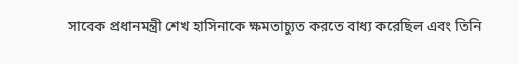সাবেক প্রধানমন্ত্রী শেখ হাসিনাকে ক্ষমতাচ্যুত করতে বাধ্য করেছিল এবং তিনি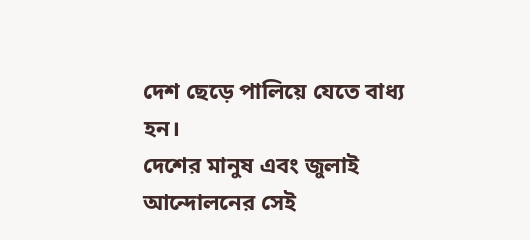দেশ ছেড়ে পালিয়ে যেতে বাধ্য হন।
দেশের মানুষ এবং জুলাই আন্দোলনের সেই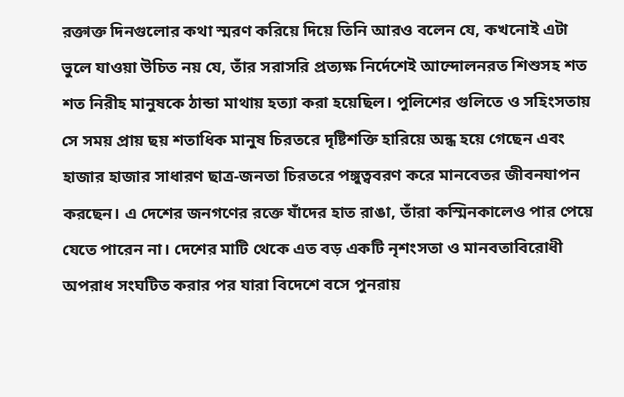রক্তাক্ত দিনগুলোর কথা স্মরণ করিয়ে দিয়ে তিনি আরও বলেন যে, কখনোই এটা ভুলে যাওয়া উচিত নয় যে, তাঁর সরাসরি প্রত্যক্ষ নির্দেশেই আন্দোলনরত শিশুসহ শত শত নিরীহ মানুষকে ঠান্ডা মাথায় হত্যা করা হয়েছিল। পুলিশের গুলিতে ও সহিংসতায় সে সময় প্রায় ছয় শতাধিক মানুষ চিরতরে দৃষ্টিশক্তি হারিয়ে অন্ধ হয়ে গেছেন এবং হাজার হাজার সাধারণ ছাত্র-জনতা চিরতরে পঙ্গুত্ববরণ করে মানবেতর জীবনযাপন করছেন। এ দেশের জনগণের রক্তে যাঁদের হাত রাঙা, তাঁরা কস্মিনকালেও পার পেয়ে যেতে পারেন না। দেশের মাটি থেকে এত বড় একটি নৃশংসতা ও মানবতাবিরোধী অপরাধ সংঘটিত করার পর যারা বিদেশে বসে পুনরায়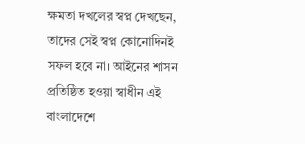ক্ষমতা দখলের স্বপ্ন দেখছেন, তাদের সেই স্বপ্ন কোনোদিনই সফল হবে না। আইনের শাসন প্রতিষ্ঠিত হওয়া স্বাধীন এই বাংলাদেশে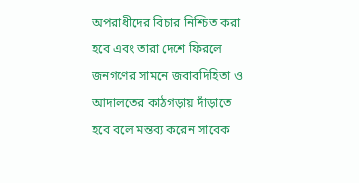অপরাধীদের বিচার নিশ্চিত করা হবে এবং তারা দেশে ফিরলে জনগণের সামনে জবাবদিহিতা ও আদালতের কাঠগড়ায় দাঁড়াতে হবে বলে মন্তব্য করেন সাবেক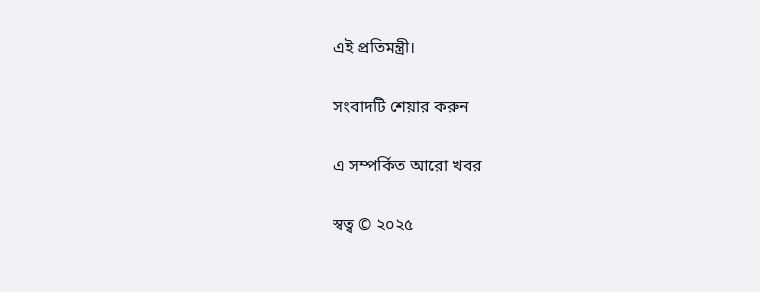এই প্রতিমন্ত্রী।

সংবাদটি শেয়ার করুন

এ সম্পর্কিত আরো খবর

স্বত্ব © ২০২৫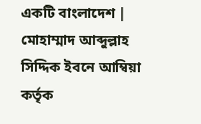একটি বাংলাদেশ | মোহাম্মাদ আব্দুল্লাহ সিদ্দিক ইবনে আম্বিয়া কর্তৃক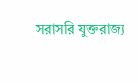সরাসরি যুক্তরাজ্য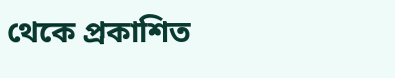থেকে প্রকাশিত